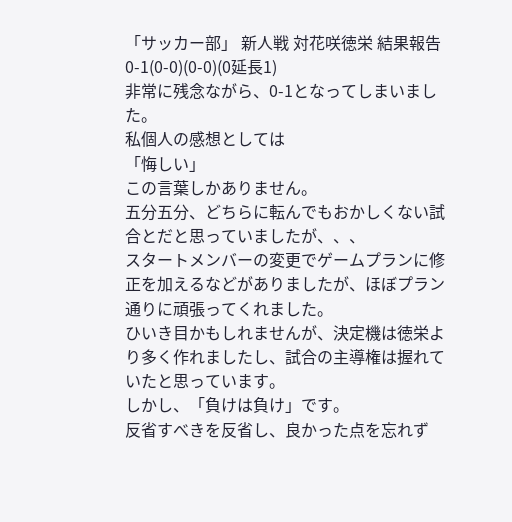「サッカー部」 新人戦 対花咲徳栄 結果報告
0-1(0-0)(0-0)(0延長1)
非常に残念ながら、0-1となってしまいました。
私個人の感想としては
「悔しい」
この言葉しかありません。
五分五分、どちらに転んでもおかしくない試合とだと思っていましたが、、、
スタートメンバーの変更でゲームプランに修正を加えるなどがありましたが、ほぼプラン通りに頑張ってくれました。
ひいき目かもしれませんが、決定機は徳栄より多く作れましたし、試合の主導権は握れていたと思っています。
しかし、「負けは負け」です。
反省すべきを反省し、良かった点を忘れず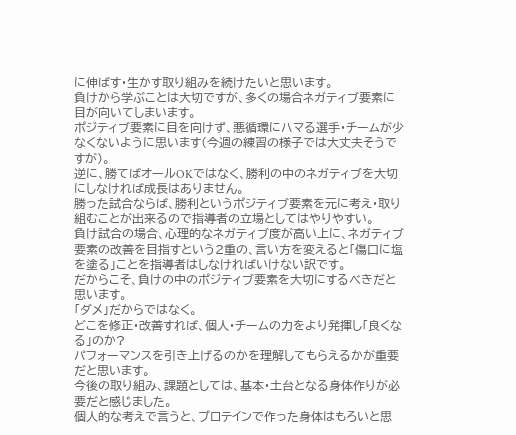に伸ばす・生かす取り組みを続けたいと思います。
負けから学ぶことは大切ですが、多くの場合ネガティブ要素に目が向いてしまいます。
ポジティブ要素に目を向けず、悪循環にハマる選手・チームが少なくないように思います(今週の練習の様子では大丈夫そうですが)。
逆に、勝てばオールOKではなく、勝利の中のネガティブを大切にしなければ成長はありません。
勝った試合ならば、勝利というポジティブ要素を元に考え・取り組むことが出来るので指導者の立場としてはやりやすい。
負け試合の場合、心理的なネガティブ度が高い上に、ネガティブ要素の改善を目指すという2重の、言い方を変えると「傷口に塩を塗る」ことを指導者はしなければいけない訳です。
だからこそ、負けの中のポジティブ要素を大切にするべきだと思います。
「ダメ」だからではなく。
どこを修正・改善すれば、個人・チームの力をより発揮し「良くなる」のか?
パフォーマンスを引き上げるのかを理解してもらえるかが重要だと思います。
今後の取り組み、課題としては、基本・土台となる身体作りが必要だと感じました。
個人的な考えで言うと、プロテインで作った身体はもろいと思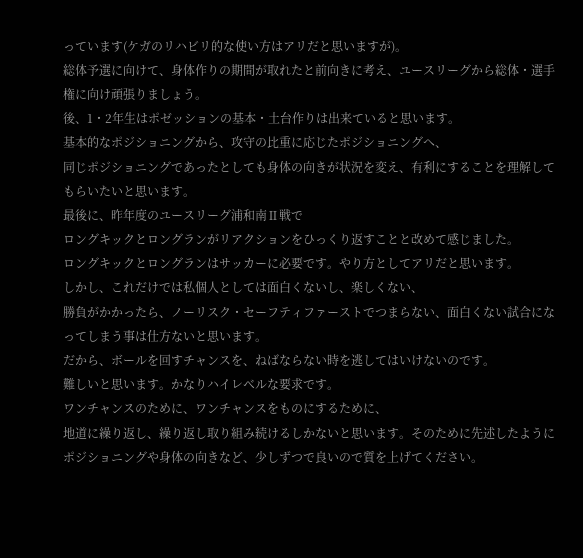っています(ケガのリハビリ的な使い方はアリだと思いますが)。
総体予選に向けて、身体作りの期間が取れたと前向きに考え、ユースリーグから総体・選手権に向け頑張りましょう。
後、1・2年生はポゼッションの基本・土台作りは出来ていると思います。
基本的なポジショニングから、攻守の比重に応じたポジショニングへ、
同じポジショニングであったとしても身体の向きが状況を変え、有利にすることを理解してもらいたいと思います。
最後に、昨年度のユースリーグ浦和南Ⅱ戦で
ロングキックとロングランがリアクションをひっくり返すことと改めて感じました。
ロングキックとロングランはサッカーに必要です。やり方としてアリだと思います。
しかし、これだけでは私個人としては面白くないし、楽しくない、
勝負がかかったら、ノーリスク・セーフティファーストでつまらない、面白くない試合になってしまう事は仕方ないと思います。
だから、ボールを回すチャンスを、ねばならない時を逃してはいけないのです。
難しいと思います。かなりハイレベルな要求です。
ワンチャンスのために、ワンチャンスをものにするために、
地道に繰り返し、繰り返し取り組み続けるしかないと思います。そのために先述したようにポジショニングや身体の向きなど、少しずつで良いので質を上げてください。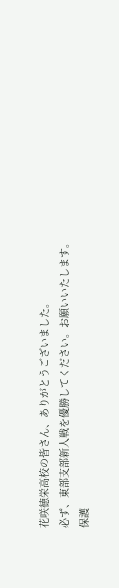花咲徳栄高校の皆さん、ありがとうございました。
必ず、東部支部新人戦を優勝してください。お願いいたします。
保護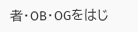者・OB・OGをはじ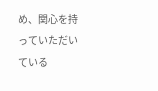め、関心を持っていただいている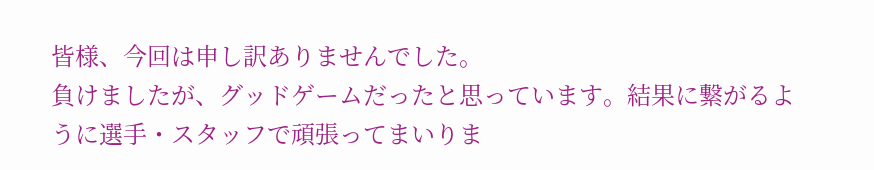皆様、今回は申し訳ありませんでした。
負けましたが、グッドゲームだったと思っています。結果に繋がるように選手・スタッフで頑張ってまいりま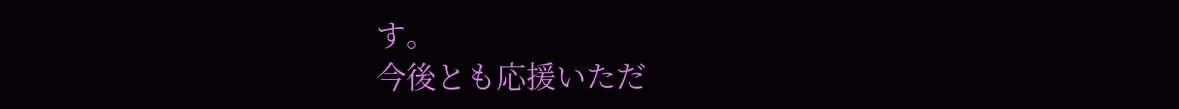す。
今後とも応援いただ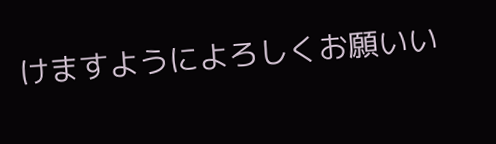けますようによろしくお願いい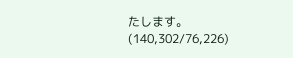たします。
(140,302/76,226)